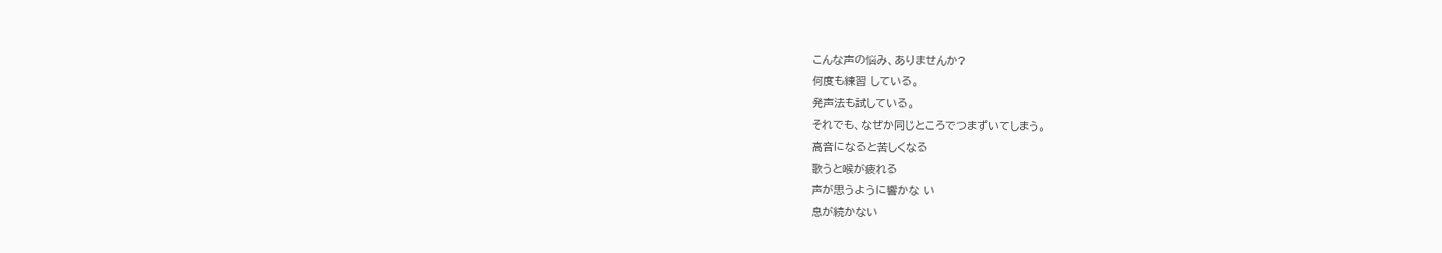こんな声の悩み、ありませんか?
何度も練習 している。
発声法も試している。
それでも、なぜか同じところでつまずいてしまう。
高音になると苦しくなる
歌うと喉が疲れる
声が思うように響かな い
息が続かない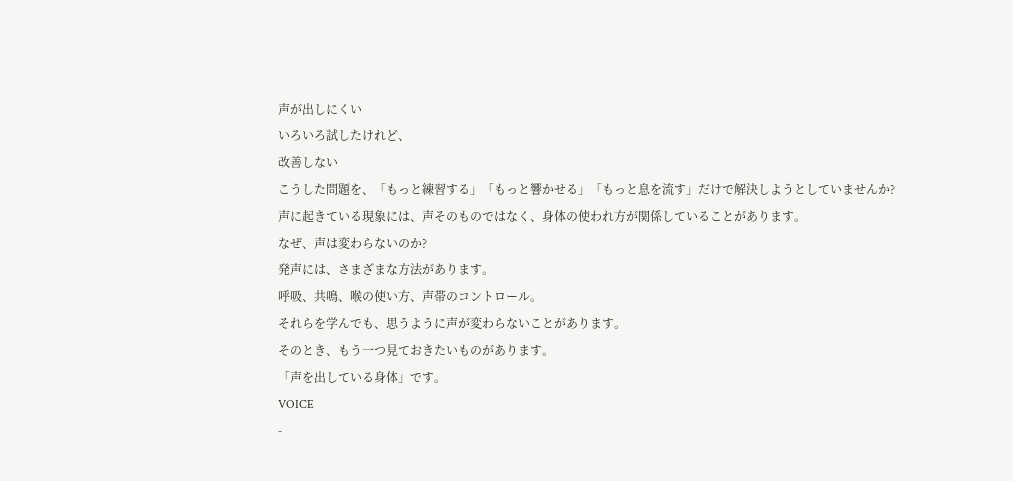声が出しにくい
いろいろ試したけれど、
改善しない
こうした問題を、「もっと練習する」「もっと響かせる」「もっと息を流す」だけで解決しようとしていませんか?
声に起きている現象には、声そのものではなく、身体の使われ方が関係していることがあります。
なぜ、声は変わらないのか?
発声には、さまざまな方法があります。
呼吸、共鳴、喉の使い方、声帯のコントロール。
それらを学んでも、思うように声が変わらないことがあります。
そのとき、もう一つ見ておきたいものがあります。
「声を出している身体」です。
VOICE
-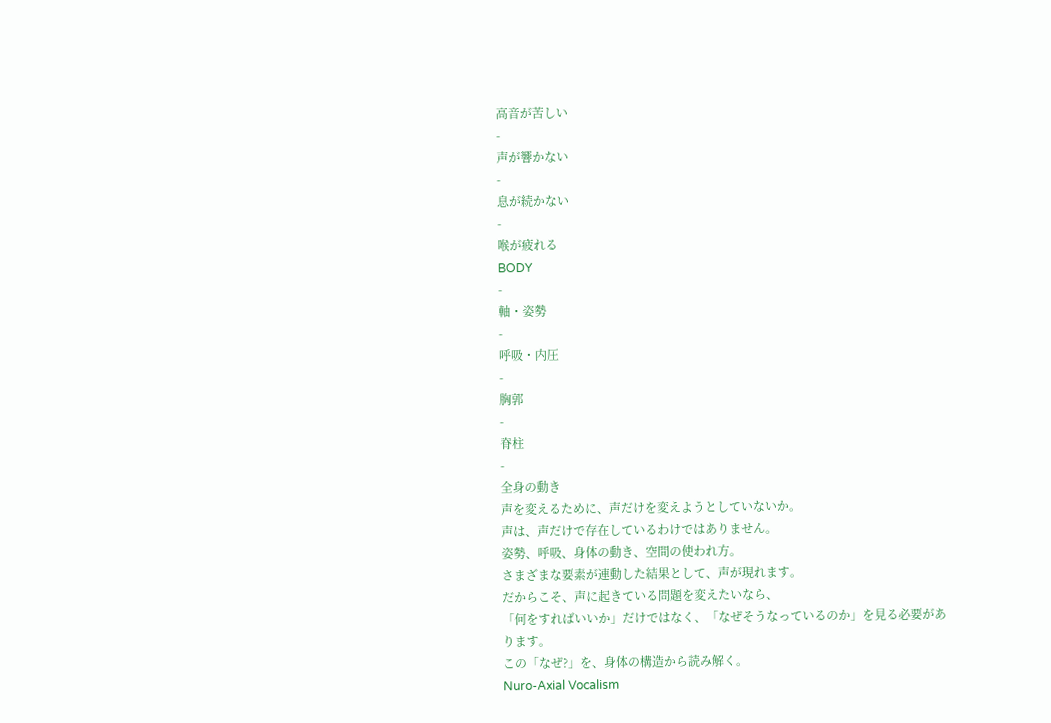高音が苦しい
-
声が響かない
-
息が続かない
-
喉が疲れる
BODY
-
軸・姿勢
-
呼吸・内圧
-
胸郭
-
脊柱
-
全身の動き
声を変えるために、声だけを変えようとしていないか。
声は、声だけで存在しているわけではありません。
姿勢、呼吸、身体の動き、空間の使われ方。
さまざまな要素が連動した結果として、声が現れます。
だからこそ、声に起きている問題を変えたいなら、
「何をすればいいか」だけではなく、「なぜそうなっているのか」を見る必要があります。
この「なぜ?」を、身体の構造から読み解く。
Nuro-Axial Vocalism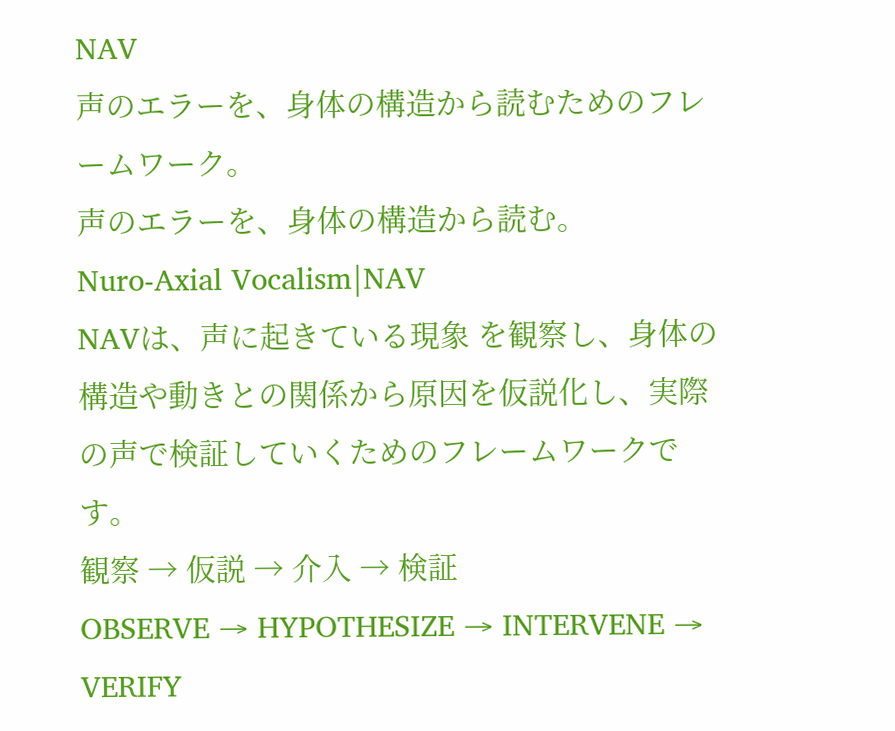NAV
声のエラーを、身体の構造から読むためのフレームワーク。
声のエラーを、身体の構造から読む。
Nuro-Axial Vocalism|NAV
NAVは、声に起きている現象 を観察し、身体の構造や動きとの関係から原因を仮説化し、実際の声で検証していくためのフレームワークです。
観察 → 仮説 → 介入 → 検証
OBSERVE → HYPOTHESIZE → INTERVENE → VERIFY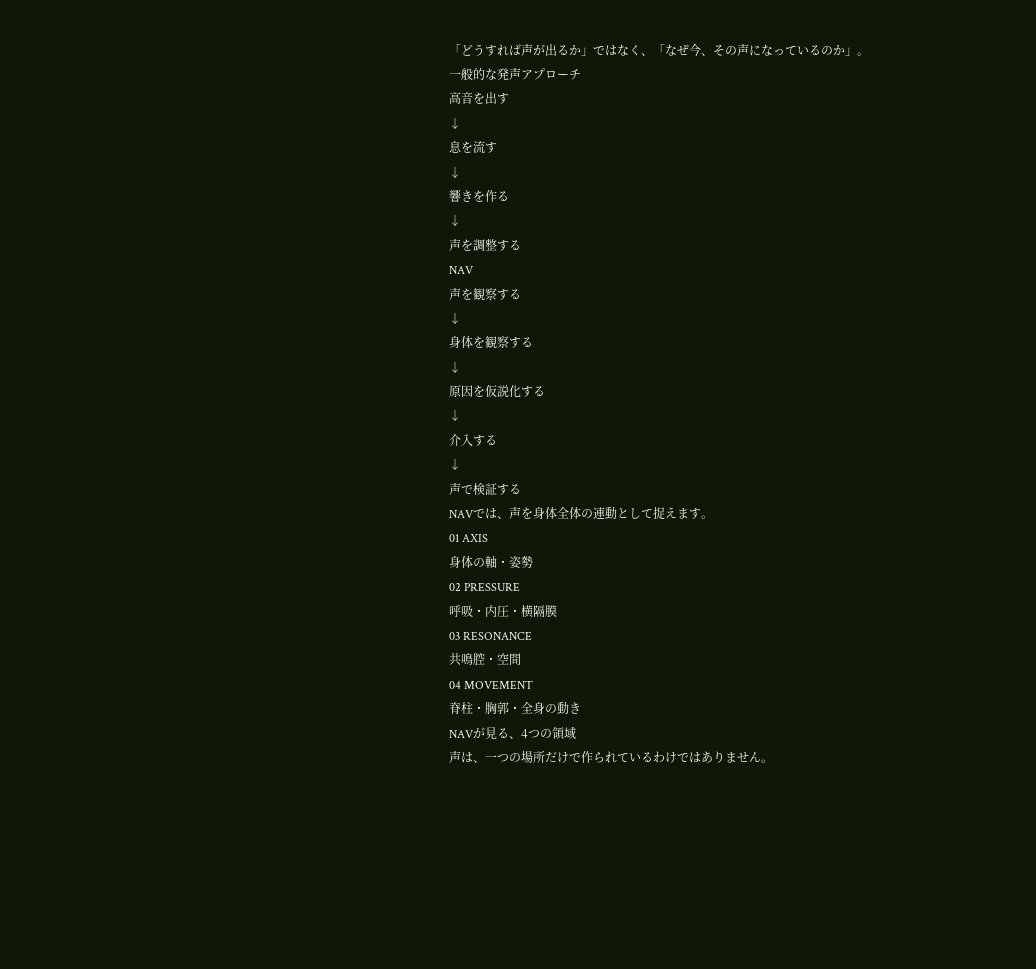「どうすれば声が出るか」ではなく、「なぜ今、その声になっているのか」。
一般的な発声アプローチ
高音を出す
↓
息を流す
↓
響きを作る
↓
声を調整する
NAV
声を観察する
↓
身体を観察する
↓
原因を仮説化する
↓
介入する
↓
声で検証する
NAVでは、声を身体全体の連動として捉えます。
01 AXIS
身体の軸・姿勢
02 PRESSURE
呼吸・内圧・横隔膜
03 RESONANCE
共鳴腔・空間
04 MOVEMENT
脊柱・胸郭・全身の動き
NAVが見る、4つの領域
声は、一つの場所だけで作られているわけではありません。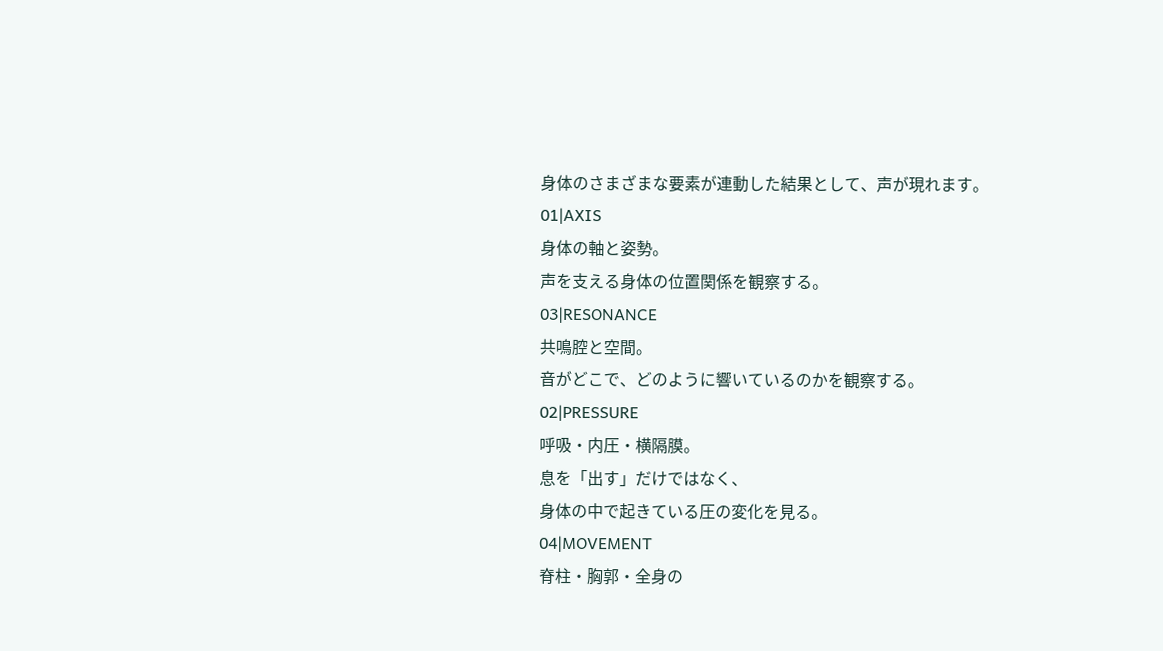身体のさまざまな要素が連動した結果として、声が現れます。
01|AXIS
身体の軸と姿勢。
声を支える身体の位置関係を観察する。
03|RESONANCE
共鳴腔と空間。
音がどこで、どのように響いているのかを観察する。
02|PRESSURE
呼吸・内圧・横隔膜。
息を「出す」だけではなく、
身体の中で起きている圧の変化を見る。
04|MOVEMENT
脊柱・胸郭・全身の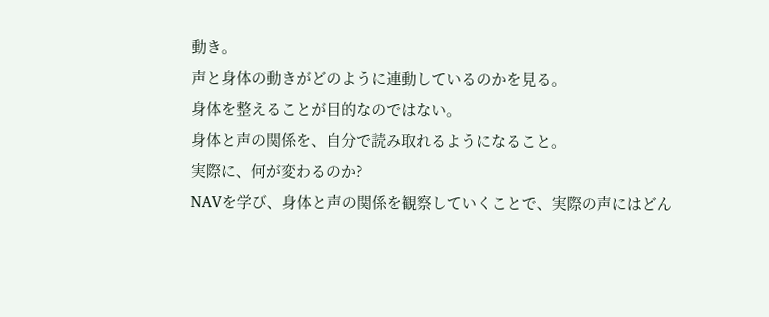動き。
声と身体の動きがどのように連動しているのかを見る。
身体を整えることが目的なのではない。
身体と声の関係を、自分で読み取れるようになること。
実際に、何が変わるのか?
NAVを学び、身体と声の関係を観察していくことで、実際の声にはどん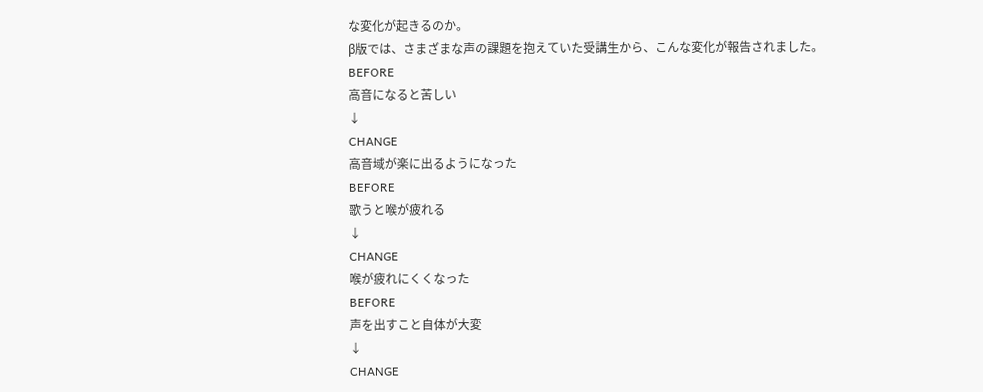な変化が起きるのか。
β版では、さまざまな声の課題を抱えていた受講生から、こんな変化が報告されました。
BEFORE
高音になると苦しい
↓
CHANGE
高音域が楽に出るようになった
BEFORE
歌うと喉が疲れる
↓
CHANGE
喉が疲れにくくなった
BEFORE
声を出すこと自体が大変
↓
CHANGE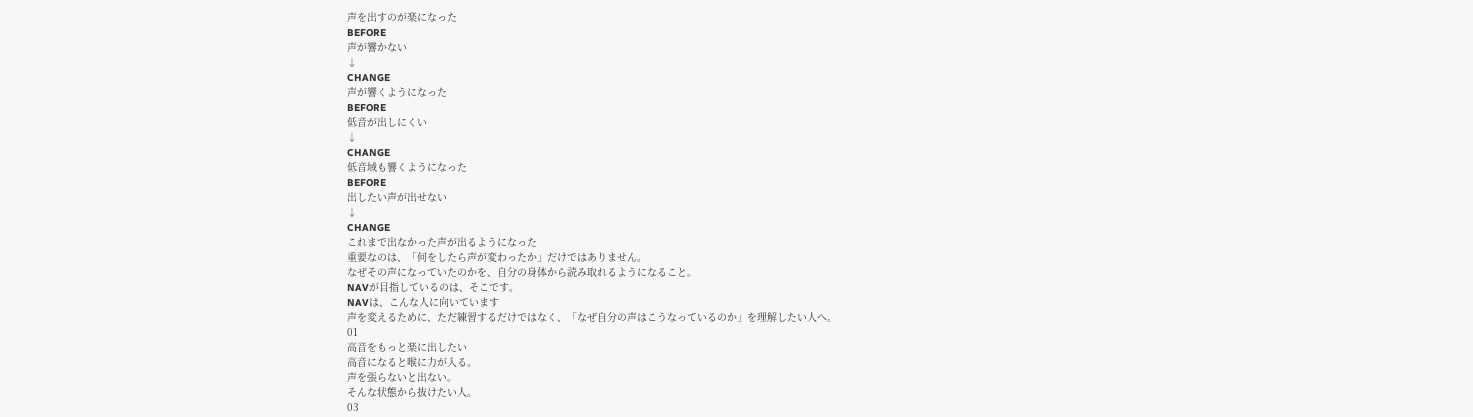声を出すのが楽になった
BEFORE
声が響かない
↓
CHANGE
声が響くようになった
BEFORE
低音が出しにくい
↓
CHANGE
低音域も響くようになった
BEFORE
出したい声が出せない
↓
CHANGE
これまで出なかった声が出るようになった
重要なのは、「何をしたら声が変わったか」だけではありません。
なぜその声になっていたのかを、自分の身体から読み取れるようになること。
NAVが目指しているのは、そこです。
NAVは、こんな人に向いています
声を変えるために、ただ練習するだけではなく、「なぜ自分の声はこうなっているのか」を理解したい人へ。
01
高音をもっと楽に出したい
高音になると喉に力が入る。
声を張らないと出ない。
そんな状態から抜けたい人。
03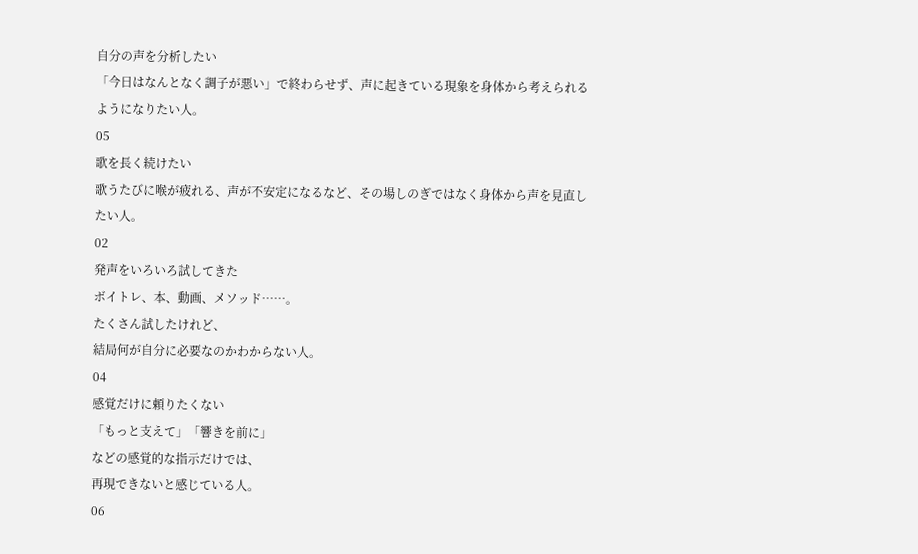自分の声を分析したい
「今日はなんとなく調子が悪い」で終わらせず、声に起きている現象を身体から考えられるようになりたい人。
05
歌を長く続けたい
歌うたびに喉が疲れる、声が不安定になるなど、その場しのぎではなく身体から声を見直したい人。
02
発声をいろいろ試してきた
ボイトレ、本、動画、メソッド……。
たくさん試したけれど、
結局何が自分に必要なのかわからない人。
04
感覚だけに頼りたくない
「もっと支えて」「響きを前に」
などの感覚的な指示だけでは、
再現できないと感じている人。
06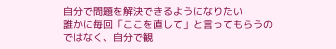自分で問題を解決できるようになりたい
誰かに毎回「ここを直して」と言ってもらうのではなく、自分で観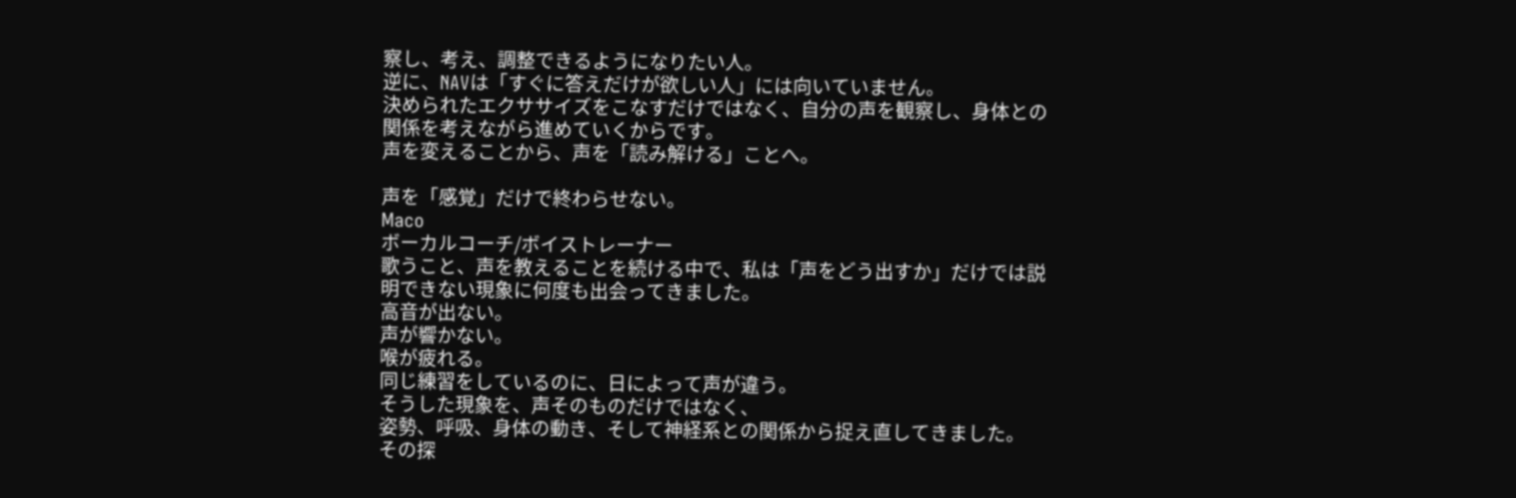察し、考え、調整できるようになりたい人。
逆に、NAVは「すぐに答えだけが欲しい人」には向いていません。
決められたエクササイズをこなすだけではなく、自分の声を観察し、身体との関係を考えながら進めていくからです。
声を変えることから、声を「読み解ける」ことへ。

声を「感覚」だけで終わらせない。
Maco
ボーカルコーチ/ボイストレーナー
歌うこと、声を教えることを続ける中で、私は「声をどう出すか」だけでは説明できない現象に何度も出会ってきました。
高音が出ない。
声が響かない。
喉が疲れる。
同じ練習をしているのに、日によって声が違う。
そうした現象を、声そのものだけではなく、
姿勢、呼吸、身体の動き、そして神経系との関係から捉え直してきました。
その探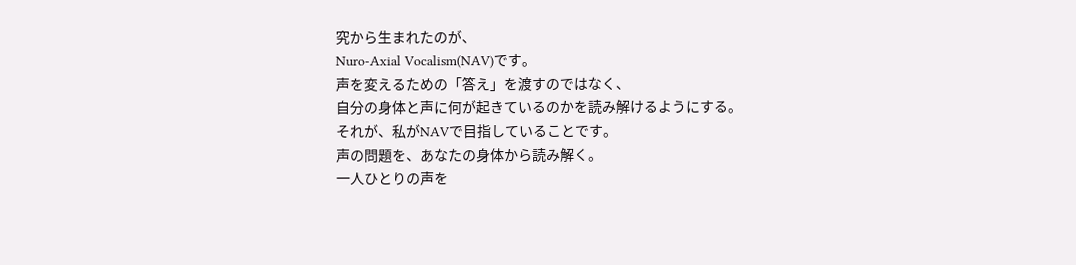究から生まれたのが、
Nuro-Axial Vocalism(NAV)です。
声を変えるための「答え」を渡すのではなく、
自分の身体と声に何が起きているのかを読み解けるようにする。
それが、私がNAVで目指していることです。
声の問題を、あなたの身体から読み解く。
一人ひとりの声を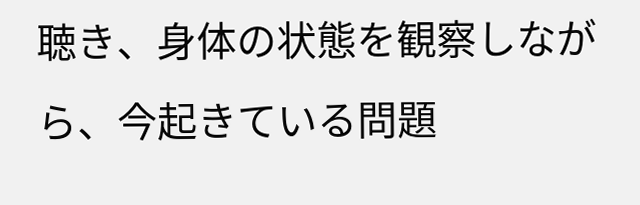聴き、身体の状態を観察しながら、今起きている問題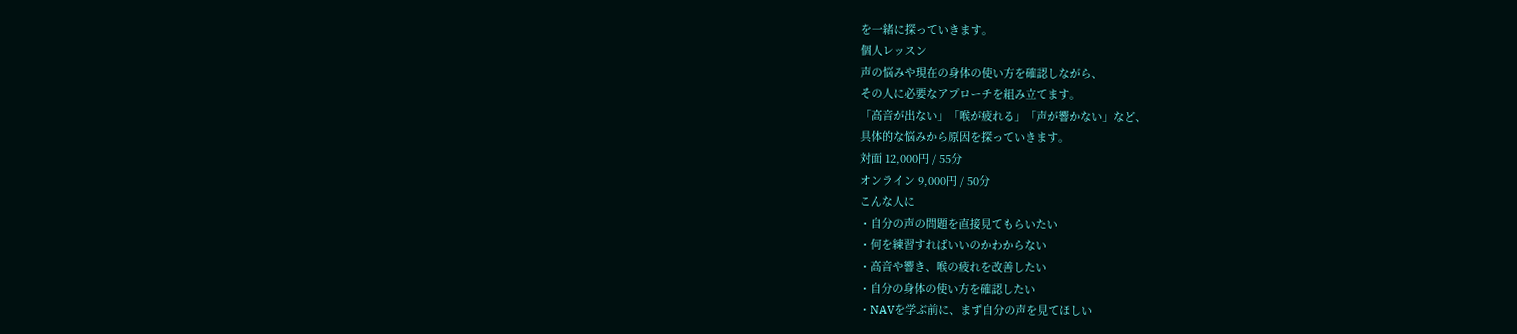を一緒に探っていきます。
個人レッスン
声の悩みや現在の身体の使い方を確認しながら、
その人に必要なアプローチを組み立てます。
「高音が出ない」「喉が疲れる」「声が響かない」など、
具体的な悩みから原因を探っていきます。
対面 12,000円 / 55分
オンライン 9,000円 / 50分
こんな人に
・自分の声の問題を直接見てもらいたい
・何を練習すればいいのかわからない
・高音や響き、喉の疲れを改善したい
・自分の身体の使い方を確認したい
・NAVを学ぶ前に、まず自分の声を見てほしい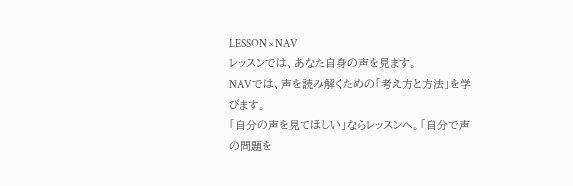LESSON × NAV
レッスンでは、あなた自身の声を見ます。
NAVでは、声を読み解くための「考え方と方法」を学びます。
「自分の声を見てほしい」ならレッスンへ。「自分で声の問題を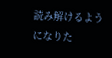読み解けるようになりた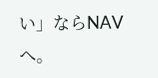い」ならNAVへ。